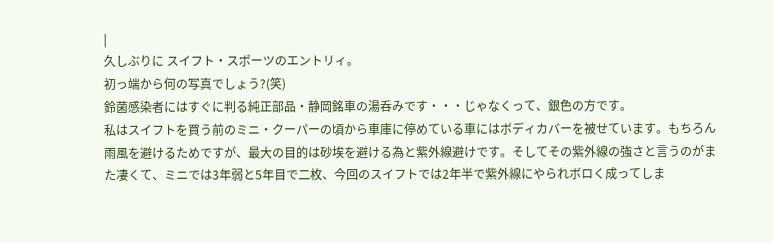|
久しぶりに スイフト・スポーツのエントリィ。
初っ端から何の写真でしょう?(笑)
鈴菌感染者にはすぐに判る純正部品・静岡銘車の湯呑みです・・・じゃなくって、銀色の方です。
私はスイフトを買う前のミニ・クーパーの頃から車庫に停めている車にはボディカバーを被せています。もちろん雨風を避けるためですが、最大の目的は砂埃を避ける為と紫外線避けです。そしてその紫外線の強さと言うのがまた凄くて、ミニでは3年弱と5年目で二枚、今回のスイフトでは2年半で紫外線にやられボロく成ってしま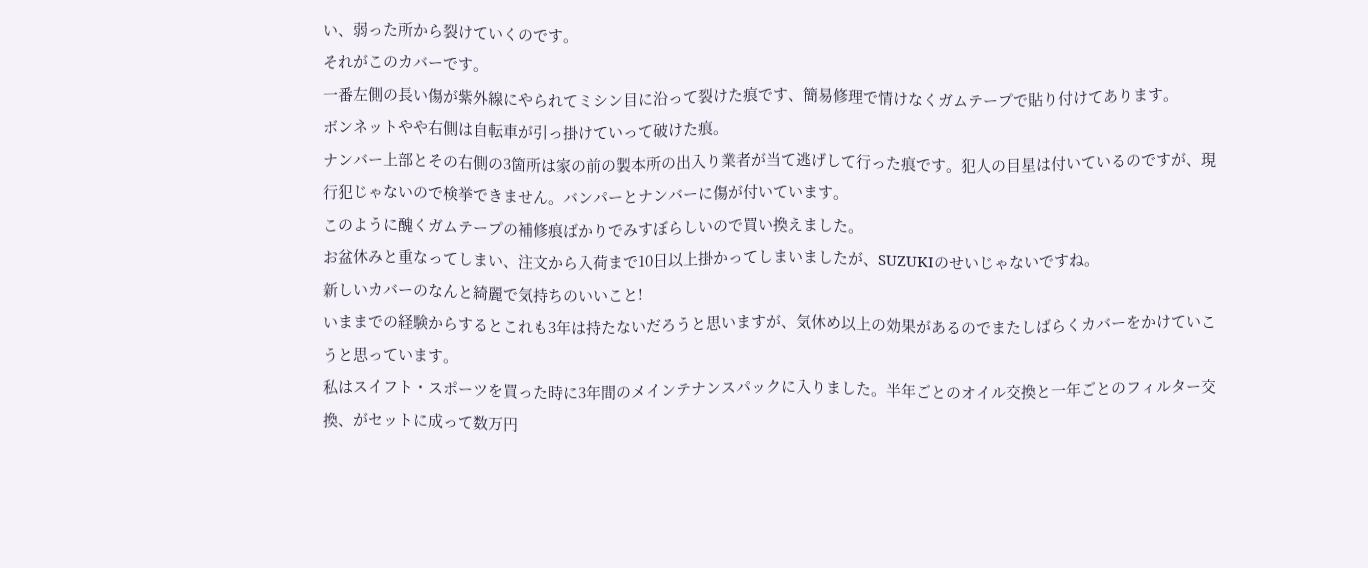い、弱った所から裂けていくのです。
それがこのカバーです。
一番左側の長い傷が紫外線にやられてミシン目に沿って裂けた痕です、簡易修理で情けなくガムテープで貼り付けてあります。
ボンネットやや右側は自転車が引っ掛けていって破けた痕。
ナンバー上部とその右側の3箇所は家の前の製本所の出入り業者が当て逃げして行った痕です。犯人の目星は付いているのですが、現行犯じゃないので検挙できません。バンパーとナンバーに傷が付いています。
このように醜くガムテープの補修痕ばかりでみすぼらしいので買い換えました。
お盆休みと重なってしまい、注文から入荷まで10日以上掛かってしまいましたが、SUZUKIのせいじゃないですね。
新しいカバーのなんと綺麗で気持ちのいいこと!
いままでの経験からするとこれも3年は持たないだろうと思いますが、気休め以上の効果があるのでまたしばらくカバーをかけていこうと思っています。
私はスイフト・スポーツを買った時に3年間のメインテナンスパックに入りました。半年ごとのオイル交換と一年ごとのフィルター交換、がセットに成って数万円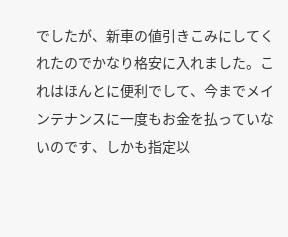でしたが、新車の値引きこみにしてくれたのでかなり格安に入れました。これはほんとに便利でして、今までメインテナンスに一度もお金を払っていないのです、しかも指定以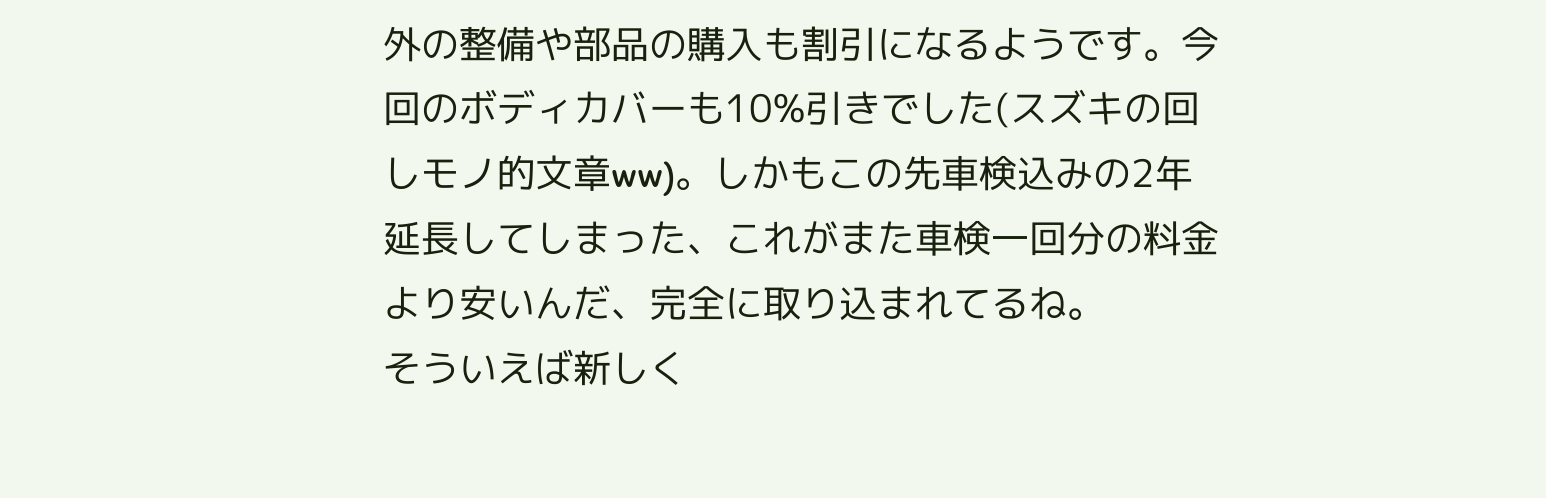外の整備や部品の購入も割引になるようです。今回のボディカバーも10%引きでした(スズキの回しモノ的文章ww)。しかもこの先車検込みの2年延長してしまった、これがまた車検一回分の料金より安いんだ、完全に取り込まれてるね。
そういえば新しく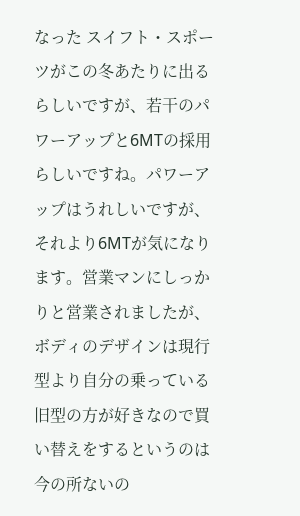なった スイフト・スポーツがこの冬あたりに出るらしいですが、若干のパワーアップと6MTの採用らしいですね。パワーアップはうれしいですが、それより6MTが気になります。営業マンにしっかりと営業されましたが、ボディのデザインは現行型より自分の乗っている旧型の方が好きなので買い替えをするというのは今の所ないの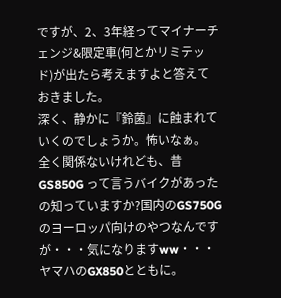ですが、2、3年経ってマイナーチェンジ&限定車(何とかリミテッド)が出たら考えますよと答えておきました。
深く、静かに『鈴菌』に蝕まれていくのでしょうか。怖いなぁ。
全く関係ないけれども、昔 GS850G って言うバイクがあったの知っていますか?国内のGS750Gのヨーロッパ向けのやつなんですが・・・気になりますww・・・ヤマハのGX850とともに。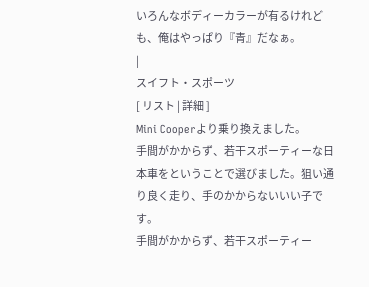いろんなボディーカラーが有るけれども、俺はやっぱり『青』だなぁ。
|
スイフト・スポーツ
[ リスト | 詳細 ]
Mini Cooperより乗り換えました。
手間がかからず、若干スポーティーな日本車をということで選びました。狙い通り良く走り、手のかからないいい子です。
手間がかからず、若干スポーティー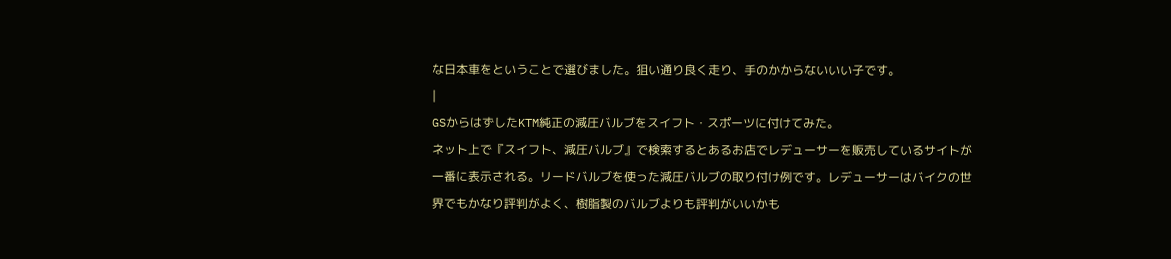な日本車をということで選びました。狙い通り良く走り、手のかからないいい子です。
|
GSからはずしたKTM純正の減圧バルブをスイフト・スポーツに付けてみた。
ネット上で『スイフト、減圧バルブ』で検索するとあるお店でレデューサーを販売しているサイトが一番に表示される。リードバルブを使った減圧バルブの取り付け例です。レデューサーはバイクの世界でもかなり評判がよく、樹脂製のバルブよりも評判がいいかも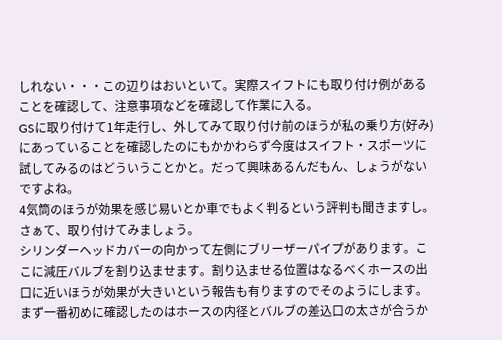しれない・・・この辺りはおいといて。実際スイフトにも取り付け例があることを確認して、注意事項などを確認して作業に入る。
GSに取り付けて1年走行し、外してみて取り付け前のほうが私の乗り方(好み)にあっていることを確認したのにもかかわらず今度はスイフト・スポーツに試してみるのはどういうことかと。だって興味あるんだもん、しょうがないですよね。
4気筒のほうが効果を感じ易いとか車でもよく判るという評判も聞きますし。 さぁて、取り付けてみましょう。
シリンダーヘッドカバーの向かって左側にブリーザーパイプがあります。ここに減圧バルブを割り込ませます。割り込ませる位置はなるべくホースの出口に近いほうが効果が大きいという報告も有りますのでそのようにします。
まず一番初めに確認したのはホースの内径とバルブの差込口の太さが合うか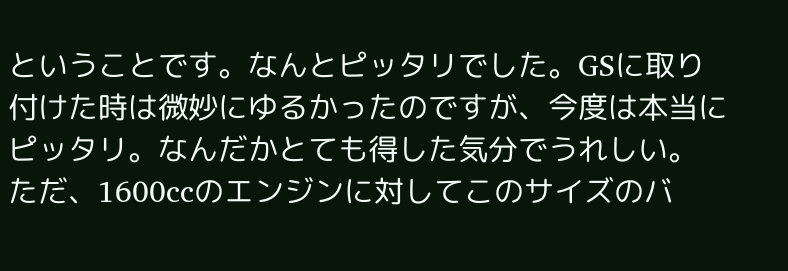ということです。なんとピッタリでした。GSに取り付けた時は微妙にゆるかったのですが、今度は本当にピッタリ。なんだかとても得した気分でうれしい。 ただ、1600ccのエンジンに対してこのサイズのバ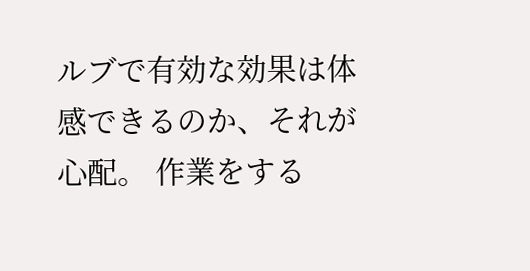ルブで有効な効果は体感できるのか、それが心配。 作業をする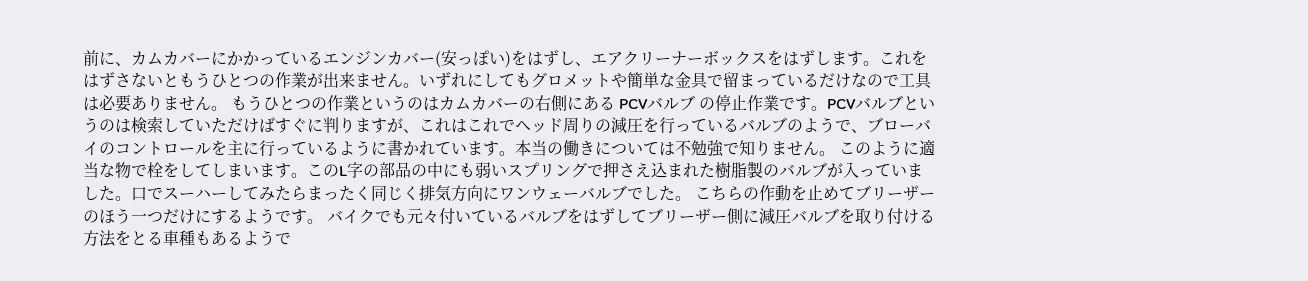前に、カムカバーにかかっているエンジンカバー(安っぽい)をはずし、エアクリーナーボックスをはずします。これをはずさないともうひとつの作業が出来ません。いずれにしてもグロメットや簡単な金具で留まっているだけなので工具は必要ありません。 もうひとつの作業というのはカムカバーの右側にある PCVバルブ の停止作業です。PCVバルブというのは検索していただけばすぐに判りますが、これはこれでヘッド周りの減圧を行っているバルブのようで、ブローバイのコントロールを主に行っているように書かれています。本当の働きについては不勉強で知りません。 このように適当な物で栓をしてしまいます。このL字の部品の中にも弱いスプリングで押さえ込まれた樹脂製のバルブが入っていました。口でスーハーしてみたらまったく同じく排気方向にワンウェーバルブでした。 こちらの作動を止めてブリーザーのほう一つだけにするようです。 バイクでも元々付いているバルブをはずしてブリーザー側に減圧バルブを取り付ける方法をとる車種もあるようで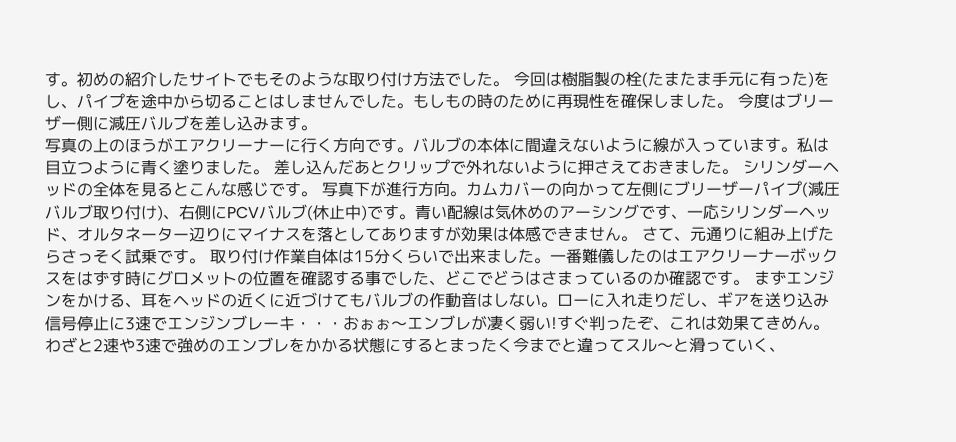す。初めの紹介したサイトでもそのような取り付け方法でした。 今回は樹脂製の栓(たまたま手元に有った)をし、パイプを途中から切ることはしませんでした。もしもの時のために再現性を確保しました。 今度はブリーザー側に減圧バルブを差し込みます。
写真の上のほうがエアクリーナーに行く方向です。バルブの本体に間違えないように線が入っています。私は目立つように青く塗りました。 差し込んだあとクリップで外れないように押さえておきました。 シリンダーヘッドの全体を見るとこんな感じです。 写真下が進行方向。カムカバーの向かって左側にブリーザーパイプ(減圧バルブ取り付け)、右側にPCVバルブ(休止中)です。青い配線は気休めのアーシングです、一応シリンダーヘッド、オルタネーター辺りにマイナスを落としてありますが効果は体感できません。 さて、元通りに組み上げたらさっそく試乗です。 取り付け作業自体は15分くらいで出来ました。一番難儀したのはエアクリーナーボックスをはずす時にグロメットの位置を確認する事でした、どこでどうはさまっているのか確認です。 まずエンジンをかける、耳をヘッドの近くに近づけてもバルブの作動音はしない。ローに入れ走りだし、ギアを送り込み信号停止に3速でエンジンブレーキ・・・おぉぉ〜エンブレが凄く弱い!すぐ判ったぞ、これは効果てきめん。 わざと2速や3速で強めのエンブレをかかる状態にするとまったく今までと違ってスル〜と滑っていく、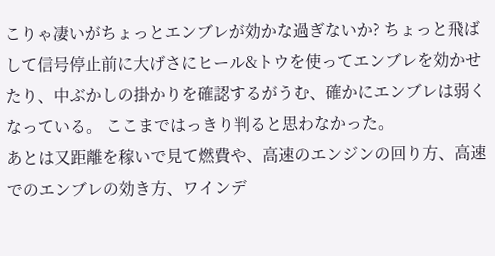こりゃ凄いがちょっとエンブレが効かな過ぎないか? ちょっと飛ばして信号停止前に大げさにヒール&トウを使ってエンブレを効かせたり、中ぶかしの掛かりを確認するがうむ、確かにエンブレは弱くなっている。 ここまではっきり判ると思わなかった。
あとは又距離を稼いで見て燃費や、高速のエンジンの回り方、高速でのエンブレの効き方、ワインデ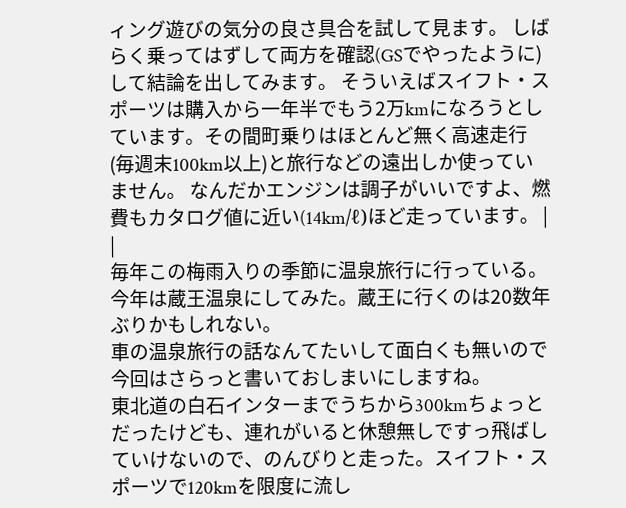ィング遊びの気分の良さ具合を試して見ます。 しばらく乗ってはずして両方を確認(GSでやったように)して結論を出してみます。 そういえばスイフト・スポーツは購入から一年半でもう2万kmになろうとしています。その間町乗りはほとんど無く高速走行(毎週末100km以上)と旅行などの遠出しか使っていません。 なんだかエンジンは調子がいいですよ、燃費もカタログ値に近い(14km/ℓ)ほど走っています。 |
|
毎年この梅雨入りの季節に温泉旅行に行っている。
今年は蔵王温泉にしてみた。蔵王に行くのは20数年ぶりかもしれない。
車の温泉旅行の話なんてたいして面白くも無いので今回はさらっと書いておしまいにしますね。
東北道の白石インターまでうちから300kmちょっとだったけども、連れがいると休憩無しですっ飛ばしていけないので、のんびりと走った。スイフト・スポーツで120kmを限度に流し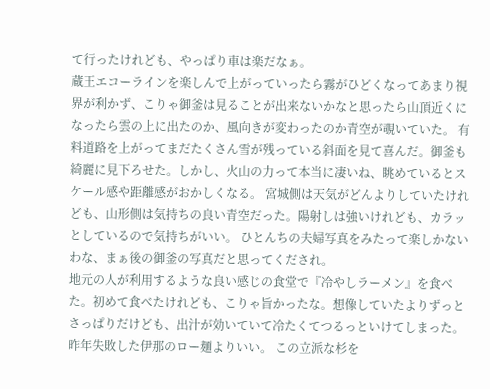て行ったけれども、やっぱり車は楽だなぁ。
蔵王エコーラインを楽しんで上がっていったら霧がひどくなってあまり視界が利かず、こりゃ御釜は見ることが出来ないかなと思ったら山頂近くになったら雲の上に出たのか、風向きが変わったのか青空が覗いていた。 有料道路を上がってまだたくさん雪が残っている斜面を見て喜んだ。御釜も綺麗に見下ろせた。しかし、火山の力って本当に凄いね、眺めているとスケール感や距離感がおかしくなる。 宮城側は天気がどんよりしていたけれども、山形側は気持ちの良い青空だった。陽射しは強いけれども、カラッとしているので気持ちがいい。 ひとんちの夫婦写真をみたって楽しかないわな、まぁ後の御釜の写真だと思ってくだされ。
地元の人が利用するような良い感じの食堂で『冷やしラーメン』を食べた。初めて食べたけれども、こりゃ旨かったな。想像していたよりずっとさっぱりだけども、出汁が効いていて冷たくてつるっといけてしまった。昨年失敗した伊那のロー麺よりいい。 この立派な杉を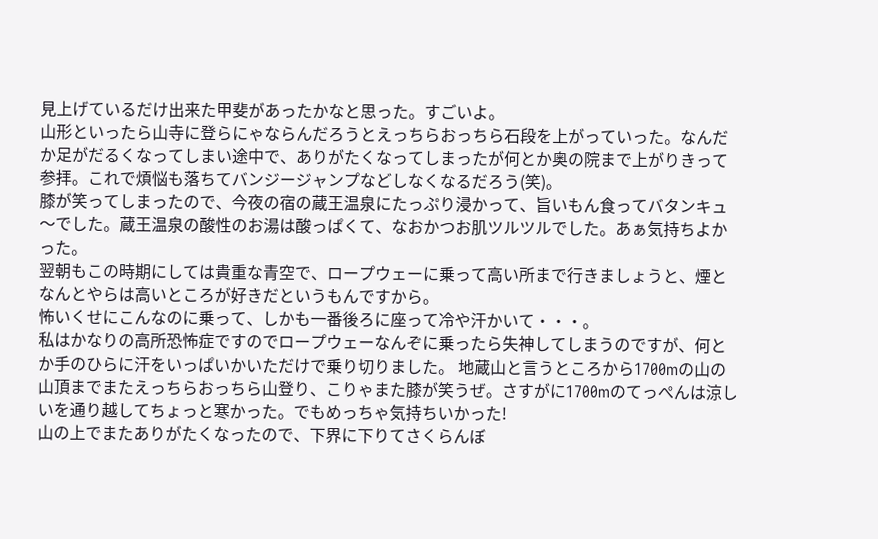見上げているだけ出来た甲斐があったかなと思った。すごいよ。
山形といったら山寺に登らにゃならんだろうとえっちらおっちら石段を上がっていった。なんだか足がだるくなってしまい途中で、ありがたくなってしまったが何とか奥の院まで上がりきって参拝。これで煩悩も落ちてバンジージャンプなどしなくなるだろう(笑)。
膝が笑ってしまったので、今夜の宿の蔵王温泉にたっぷり浸かって、旨いもん食ってバタンキュ〜でした。蔵王温泉の酸性のお湯は酸っぱくて、なおかつお肌ツルツルでした。あぁ気持ちよかった。
翌朝もこの時期にしては貴重な青空で、ロープウェーに乗って高い所まで行きましょうと、煙となんとやらは高いところが好きだというもんですから。
怖いくせにこんなのに乗って、しかも一番後ろに座って冷や汗かいて・・・。
私はかなりの高所恐怖症ですのでロープウェーなんぞに乗ったら失神してしまうのですが、何とか手のひらに汗をいっぱいかいただけで乗り切りました。 地蔵山と言うところから1700mの山の山頂までまたえっちらおっちら山登り、こりゃまた膝が笑うぜ。さすがに1700mのてっぺんは涼しいを通り越してちょっと寒かった。でもめっちゃ気持ちいかった!
山の上でまたありがたくなったので、下界に下りてさくらんぼ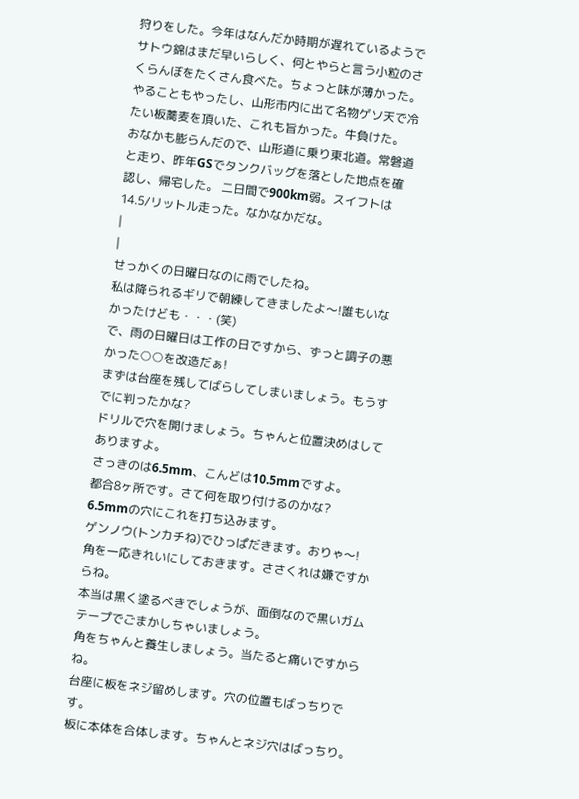狩りをした。今年はなんだか時期が遅れているようでサトウ錦はまだ早いらしく、何とやらと言う小粒のさくらんぼをたくさん食べた。ちょっと味が薄かった。 やることもやったし、山形市内に出て名物ゲソ天で冷たい板蕎麦を頂いた、これも旨かった。牛負けた。 おなかも膨らんだので、山形道に乗り東北道。常磐道と走り、昨年GSでタンクバッグを落とした地点を確認し、帰宅した。 二日間で900km弱。スイフトは14.5/リットル走った。なかなかだな。
|
|
せっかくの日曜日なのに雨でしたね。
私は降られるギリで朝練してきましたよ〜!誰もいなかったけども・・・(笑)
で、雨の日曜日は工作の日ですから、ずっと調子の悪かった○○を改造だぁ!
まずは台座を残してばらしてしまいましょう。もうすでに判ったかな?
ドリルで穴を開けましょう。ちゃんと位置決めはしてありますよ。
さっきのは6.5mm、こんどは10.5mmですよ。
都合8ヶ所です。さて何を取り付けるのかな?
6.5mmの穴にこれを打ち込みます。
ゲンノウ(トンカチね)でひっぱだきます。おりゃ〜!
角を一応きれいにしておきます。ささくれは嫌ですからね。
本当は黒く塗るべきでしょうが、面倒なので黒いガムテープでごまかしちゃいましょう。
角をちゃんと養生しましょう。当たると痛いですからね。
台座に板をネジ留めします。穴の位置もばっちりです。
板に本体を合体します。ちゃんとネジ穴はばっちり。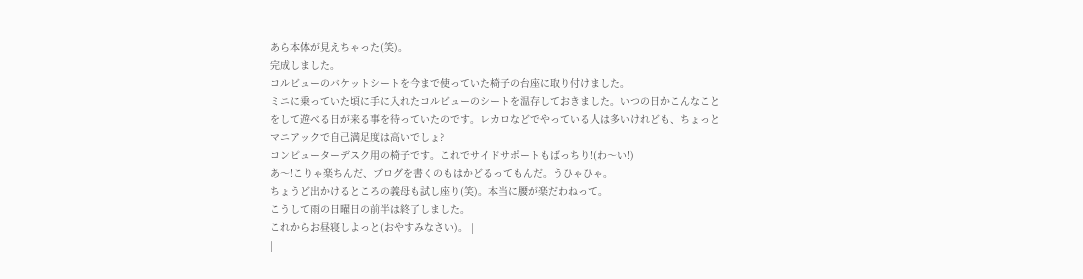あら本体が見えちゃった(笑)。
完成しました。
コルビューのバケットシートを今まで使っていた椅子の台座に取り付けました。
ミニに乗っていた頃に手に入れたコルビューのシートを温存しておきました。いつの日かこんなことをして遊べる日が来る事を待っていたのです。レカロなどでやっている人は多いけれども、ちょっとマニアックで自己満足度は高いでしょ?
コンピューターデスク用の椅子です。これでサイドサポートもばっちり!(わ〜い!)
あ〜!こりゃ楽ちんだ、ブログを書くのもはかどるってもんだ。うひゃひゃ。
ちょうど出かけるところの義母も試し座り(笑)。本当に腰が楽だわねって。
こうして雨の日曜日の前半は終了しました。
これからお昼寝しよっと(おやすみなさい)。 |
|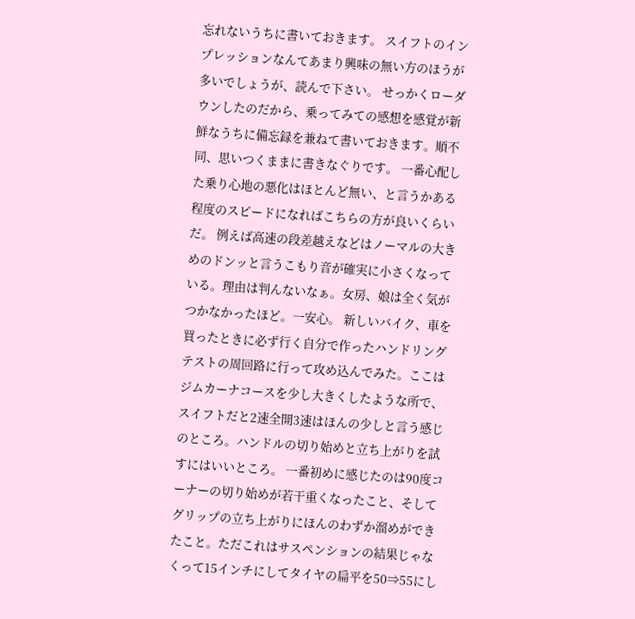忘れないうちに書いておきます。 スイフトのインプレッションなんてあまり興味の無い方のほうが多いでしょうが、読んで下さい。 せっかくローダウンしたのだから、乗ってみての感想を感覚が新鮮なうちに備忘録を兼ねて書いておきます。順不同、思いつくままに書きなぐりです。 一番心配した乗り心地の悪化はほとんど無い、と言うかある程度のスピードになればこちらの方が良いくらいだ。 例えば高速の段差越えなどはノーマルの大きめのドンッと言うこもり音が確実に小さくなっている。理由は判んないなぁ。女房、娘は全く気がつかなかったほど。一安心。 新しいバイク、車を買ったときに必ず行く自分で作ったハンドリングテストの周回路に行って攻め込んでみた。ここはジムカーナコースを少し大きくしたような所で、スイフトだと2速全開3速はほんの少しと言う感じのところ。ハンドルの切り始めと立ち上がりを試すにはいいところ。 一番初めに感じたのは90度コーナーの切り始めが若干重くなったこと、そしてグリップの立ち上がりにほんのわずか溜めができたこと。ただこれはサスペンションの結果じゃなくって15インチにしてタイヤの扁平を50⇒55にし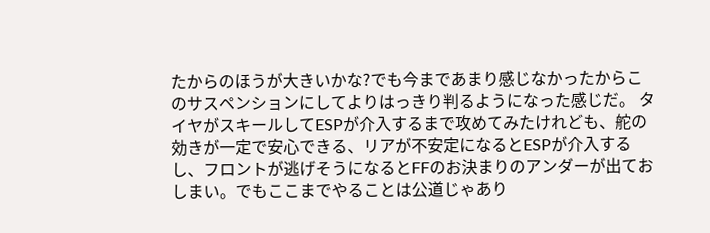たからのほうが大きいかな?でも今まであまり感じなかったからこのサスペンションにしてよりはっきり判るようになった感じだ。 タイヤがスキールしてESPが介入するまで攻めてみたけれども、舵の効きが一定で安心できる、リアが不安定になるとESPが介入するし、フロントが逃げそうになるとFFのお決まりのアンダーが出ておしまい。でもここまでやることは公道じゃあり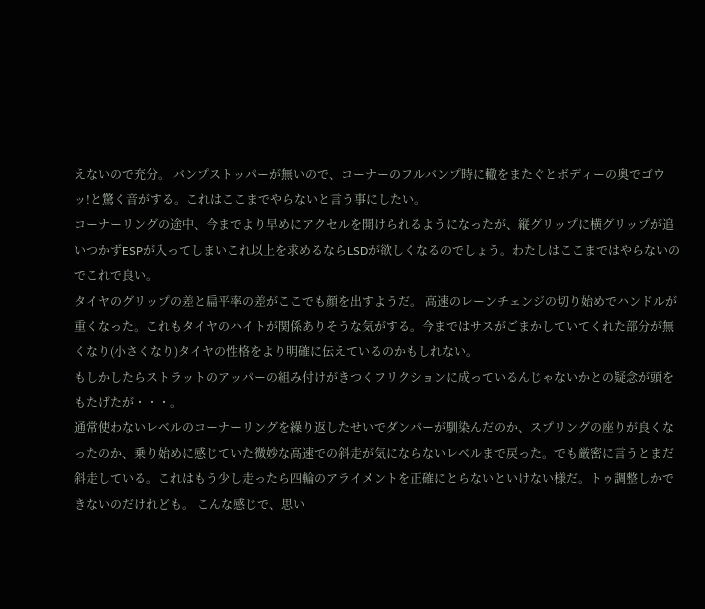えないので充分。 バンプストッパーが無いので、コーナーのフルバンプ時に轍をまたぐとボディーの奥でゴウッ!と驚く音がする。これはここまでやらないと言う事にしたい。
コーナーリングの途中、今までより早めにアクセルを開けられるようになったが、縦グリップに横グリップが追いつかずESPが入ってしまいこれ以上を求めるならLSDが欲しくなるのでしょう。わたしはここまではやらないのでこれで良い。
タイヤのグリップの差と扁平率の差がここでも顔を出すようだ。 高速のレーンチェンジの切り始めでハンドルが重くなった。これもタイヤのハイトが関係ありそうな気がする。今まではサスがごまかしていてくれた部分が無くなり(小さくなり)タイヤの性格をより明確に伝えているのかもしれない。
もしかしたらストラットのアッパーの組み付けがきつくフリクションに成っているんじゃないかとの疑念が頭をもたげたが・・・。
通常使わないレベルのコーナーリングを繰り返したせいでダンパーが馴染んだのか、スプリングの座りが良くなったのか、乗り始めに感じていた微妙な高速での斜走が気にならないレベルまで戻った。でも厳密に言うとまだ斜走している。これはもう少し走ったら四輪のアライメントを正確にとらないといけない様だ。トゥ調整しかできないのだけれども。 こんな感じで、思い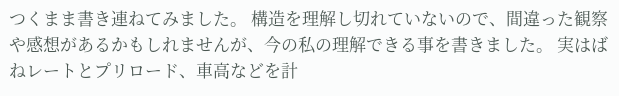つくまま書き連ねてみました。 構造を理解し切れていないので、間違った観察や感想があるかもしれませんが、今の私の理解できる事を書きました。 実はばねレートとプリロード、車高などを計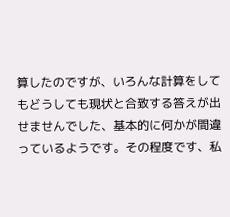算したのですが、いろんな計算をしてもどうしても現状と合致する答えが出せませんでした、基本的に何かが間違っているようです。その程度です、私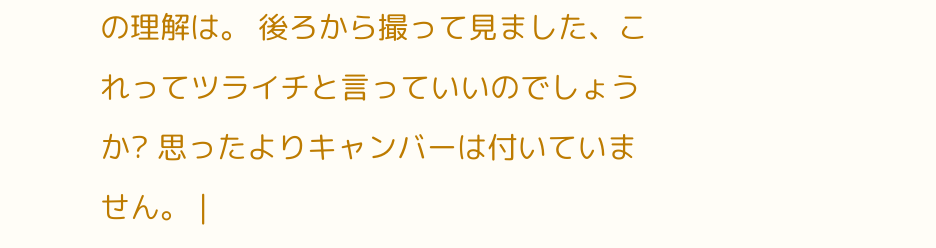の理解は。 後ろから撮って見ました、これってツライチと言っていいのでしょうか? 思ったよりキャンバーは付いていません。 |